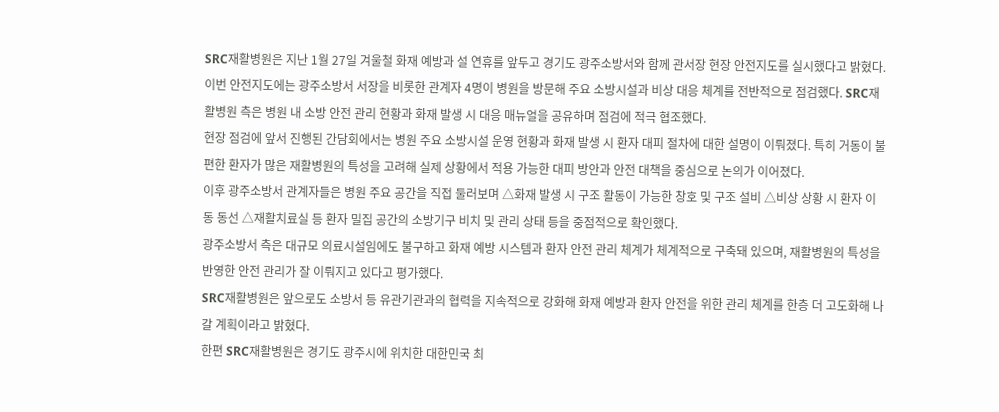SRC재활병원은 지난 1월 27일 겨울철 화재 예방과 설 연휴를 앞두고 경기도 광주소방서와 함께 관서장 현장 안전지도를 실시했다고 밝혔다.
이번 안전지도에는 광주소방서 서장을 비롯한 관계자 4명이 병원을 방문해 주요 소방시설과 비상 대응 체계를 전반적으로 점검했다. SRC재활병원 측은 병원 내 소방 안전 관리 현황과 화재 발생 시 대응 매뉴얼을 공유하며 점검에 적극 협조했다.
현장 점검에 앞서 진행된 간담회에서는 병원 주요 소방시설 운영 현황과 화재 발생 시 환자 대피 절차에 대한 설명이 이뤄졌다. 특히 거동이 불편한 환자가 많은 재활병원의 특성을 고려해 실제 상황에서 적용 가능한 대피 방안과 안전 대책을 중심으로 논의가 이어졌다.
이후 광주소방서 관계자들은 병원 주요 공간을 직접 둘러보며 △화재 발생 시 구조 활동이 가능한 창호 및 구조 설비 △비상 상황 시 환자 이동 동선 △재활치료실 등 환자 밀집 공간의 소방기구 비치 및 관리 상태 등을 중점적으로 확인했다.
광주소방서 측은 대규모 의료시설임에도 불구하고 화재 예방 시스템과 환자 안전 관리 체계가 체계적으로 구축돼 있으며, 재활병원의 특성을 반영한 안전 관리가 잘 이뤄지고 있다고 평가했다.
SRC재활병원은 앞으로도 소방서 등 유관기관과의 협력을 지속적으로 강화해 화재 예방과 환자 안전을 위한 관리 체계를 한층 더 고도화해 나갈 계획이라고 밝혔다.
한편 SRC재활병원은 경기도 광주시에 위치한 대한민국 최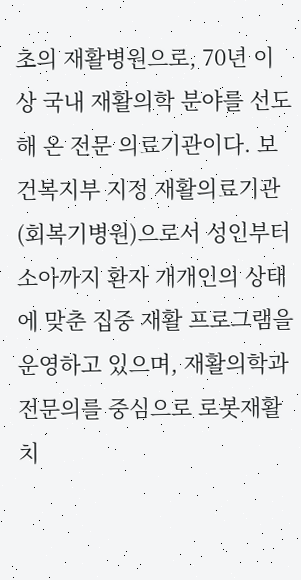초의 재활병원으로, 70년 이상 국내 재활의학 분야를 선도해 온 전문 의료기관이다. 보건복지부 지정 재활의료기관(회복기병원)으로서 성인부터 소아까지 환자 개개인의 상태에 맞춘 집중 재활 프로그램을 운영하고 있으며, 재활의학과 전문의를 중심으로 로봇재활치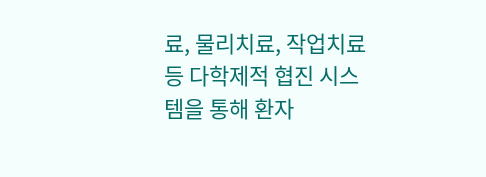료, 물리치료, 작업치료 등 다학제적 협진 시스템을 통해 환자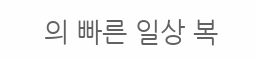의 빠른 일상 복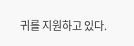귀를 지원하고 있다.